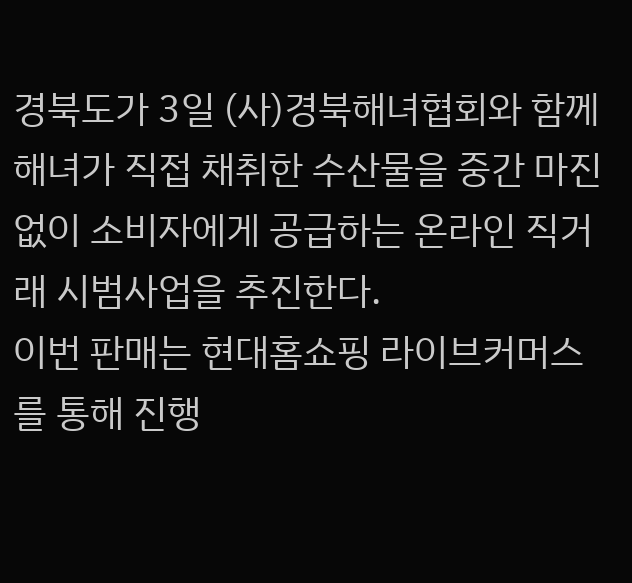경북도가 3일 (사)경북해녀협회와 함께 해녀가 직접 채취한 수산물을 중간 마진 없이 소비자에게 공급하는 온라인 직거래 시범사업을 추진한다.
이번 판매는 현대홈쇼핑 라이브커머스를 통해 진행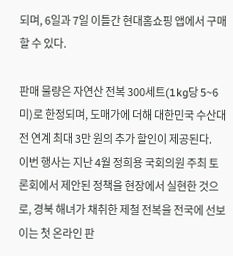되며, 6일과 7일 이틀간 현대홈쇼핑 앱에서 구매할 수 있다.

판매 물량은 자연산 전복 300세트(1kg당 5~6미)로 한정되며, 도매가에 더해 대한민국 수산대전 연계 최대 3만 원의 추가 할인이 제공된다.
이번 행사는 지난 4월 정희용 국회의원 주최 토론회에서 제안된 정책을 현장에서 실현한 것으로, 경북 해녀가 채취한 제철 전복을 전국에 선보이는 첫 온라인 판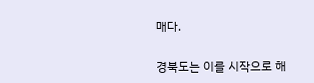매다.

경북도는 이를 시작으로 해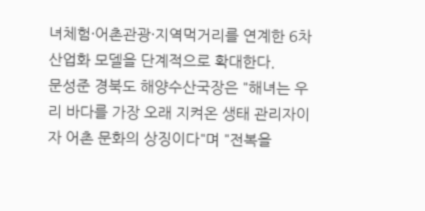녀체험·어촌관광·지역먹거리를 연계한 6차산업화 모델을 단계적으로 확대한다.
문성준 경북도 해양수산국장은 "해녀는 우리 바다를 가장 오래 지켜온 생태 관리자이자 어촌 문화의 상징이다"며 "전복을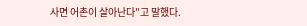사면 어촌이 살아난다"고 말했다.